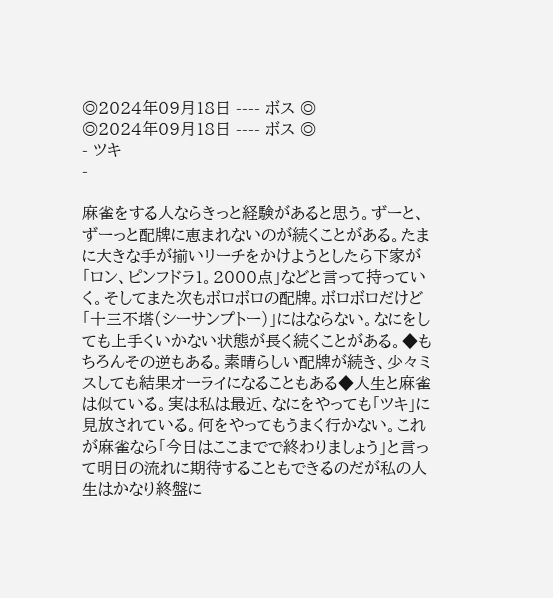◎2024年09月18日 ---- ボス ◎
◎2024年09月18日 ---- ボス ◎
- ツキ
-

麻雀をする人ならきっと経験があると思う。ずーと、ずーっと配牌に恵まれないのが続くことがある。たまに大きな手が揃いリーチをかけようとしたら下家が「ロン、ピンフドラ1。2000点」などと言って持っていく。そしてまた次もボロボロの配牌。ボロボロだけど「十三不塔(シーサンプトー)」にはならない。なにをしても上手くいかない状態が長く続くことがある。◆もちろんその逆もある。素晴らしい配牌が続き、少々ミスしても結果オーライになることもある◆人生と麻雀は似ている。実は私は最近、なにをやっても「ツキ」に見放されている。何をやってもうまく行かない。これが麻雀なら「今日はここまでで終わりましょう」と言って明日の流れに期待することもできるのだが私の人生はかなり終盤に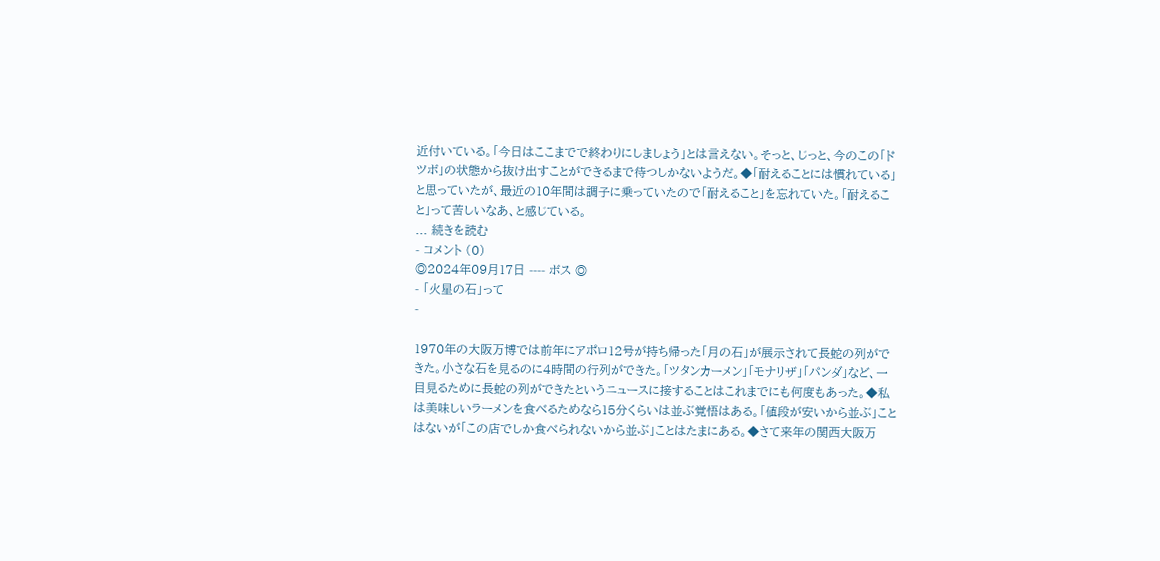近付いている。「今日はここまでで終わりにしましょう」とは言えない。そっと、じっと、今のこの「ドツボ」の状態から抜け出すことができるまで待つしかないようだ。◆「耐えることには慣れている」と思っていたが、最近の10年間は調子に乗っていたので「耐えること」を忘れていた。「耐えること」って苦しいなあ、と感じている。
... 続きを読む
- コメント (0)
◎2024年09月17日 ---- ボス ◎
- 「火星の石」って
-

1970年の大阪万博では前年にアポロ12号が持ち帰った「月の石」が展示されて長蛇の列ができた。小さな石を見るのに4時間の行列ができた。「ツタンカーメン」「モナリザ」「パンダ」など、一目見るために長蛇の列ができたというニュースに接することはこれまでにも何度もあった。◆私は美味しいラーメンを食べるためなら15分くらいは並ぶ覚悟はある。「値段が安いから並ぶ」ことはないが「この店でしか食べられないから並ぶ」ことはたまにある。◆さて来年の関西大阪万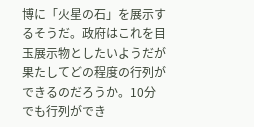博に「火星の石」を展示するそうだ。政府はこれを目玉展示物としたいようだが果たしてどの程度の行列ができるのだろうか。10分でも行列ができ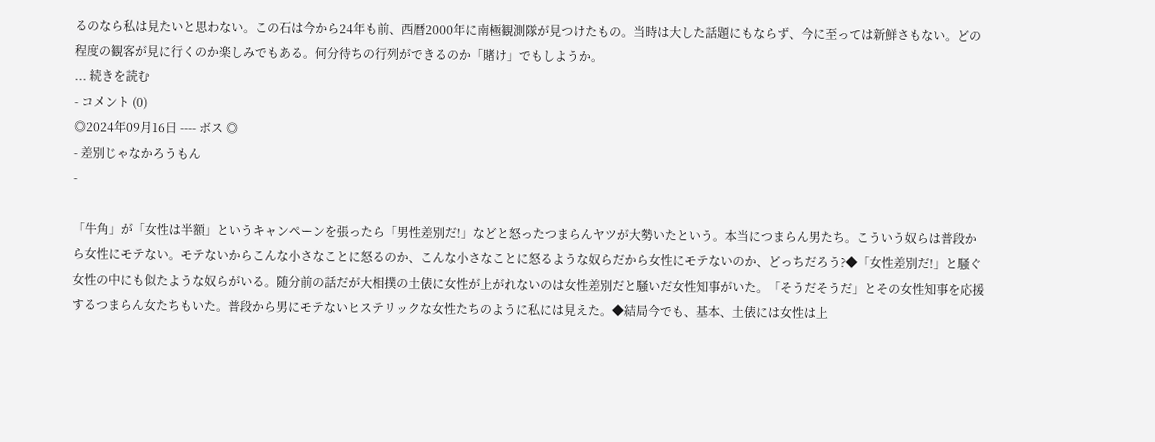るのなら私は見たいと思わない。この石は今から24年も前、西暦2000年に南極観測隊が見つけたもの。当時は大した話題にもならず、今に至っては新鮮さもない。どの程度の観客が見に行くのか楽しみでもある。何分待ちの行列ができるのか「賭け」でもしようか。
... 続きを読む
- コメント (0)
◎2024年09月16日 ---- ボス ◎
- 差別じゃなかろうもん
-

「牛角」が「女性は半額」というキャンペーンを張ったら「男性差別だ!」などと怒ったつまらんヤツが大勢いたという。本当につまらん男たち。こういう奴らは普段から女性にモテない。モテないからこんな小さなことに怒るのか、こんな小さなことに怒るような奴らだから女性にモテないのか、どっちだろう?◆「女性差別だ!」と騒ぐ女性の中にも似たような奴らがいる。随分前の話だが大相撲の土俵に女性が上がれないのは女性差別だと騒いだ女性知事がいた。「そうだそうだ」とその女性知事を応援するつまらん女たちもいた。普段から男にモテないヒステリックな女性たちのように私には見えた。◆結局今でも、基本、土俵には女性は上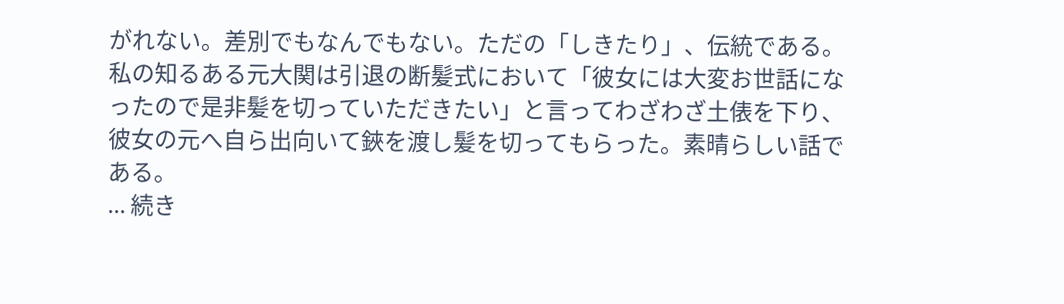がれない。差別でもなんでもない。ただの「しきたり」、伝統である。私の知るある元大関は引退の断髪式において「彼女には大変お世話になったので是非髪を切っていただきたい」と言ってわざわざ土俵を下り、彼女の元へ自ら出向いて鋏を渡し髪を切ってもらった。素晴らしい話である。
... 続き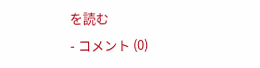を読む
- コメント (0)